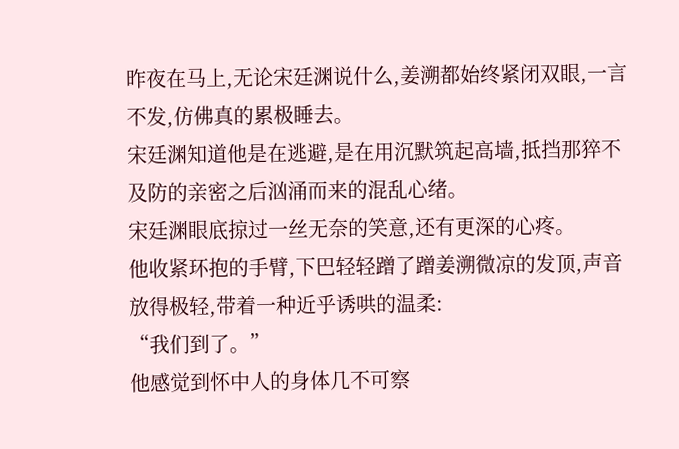昨夜在马上,无论宋廷渊说什么,姜溯都始终紧闭双眼,一言不发,仿佛真的累极睡去。
宋廷渊知道他是在逃避,是在用沉默筑起高墙,抵挡那猝不及防的亲密之后汹涌而来的混乱心绪。
宋廷渊眼底掠过一丝无奈的笑意,还有更深的心疼。
他收紧环抱的手臂,下巴轻轻蹭了蹭姜溯微凉的发顶,声音放得极轻,带着一种近乎诱哄的温柔:
“我们到了。”
他感觉到怀中人的身体几不可察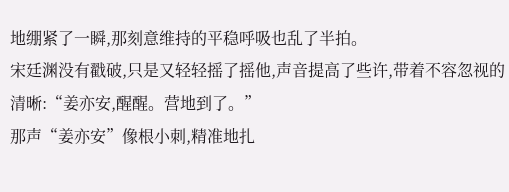地绷紧了一瞬,那刻意维持的平稳呼吸也乱了半拍。
宋廷渊没有戳破,只是又轻轻摇了摇他,声音提高了些许,带着不容忽视的清晰:“姜亦安,醒醒。营地到了。”
那声“姜亦安”像根小刺,精准地扎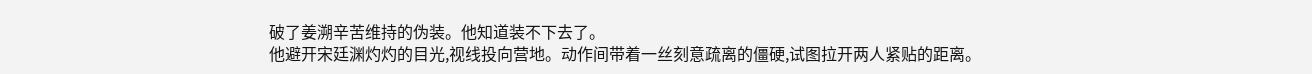破了姜溯辛苦维持的伪装。他知道装不下去了。
他避开宋廷渊灼灼的目光,视线投向营地。动作间带着一丝刻意疏离的僵硬,试图拉开两人紧贴的距离。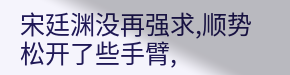宋廷渊没再强求,顺势松开了些手臂,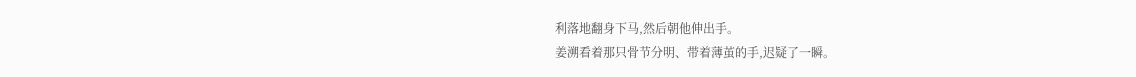利落地翻身下马,然后朝他伸出手。
姜溯看着那只骨节分明、带着薄茧的手,迟疑了一瞬。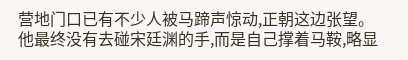营地门口已有不少人被马蹄声惊动,正朝这边张望。
他最终没有去碰宋廷渊的手,而是自己撑着马鞍,略显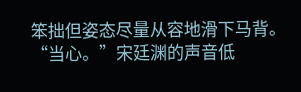笨拙但姿态尽量从容地滑下马背。
“当心。”宋廷渊的声音低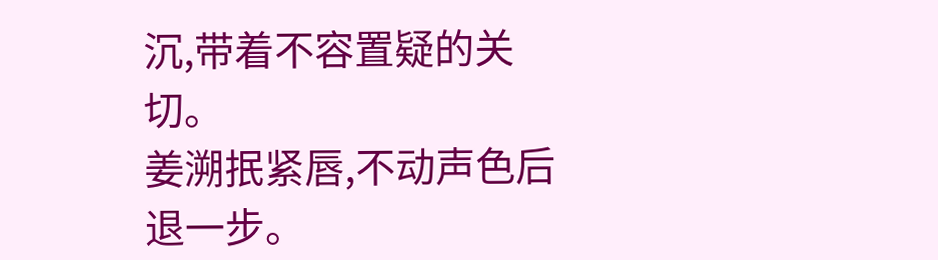沉,带着不容置疑的关切。
姜溯抿紧唇,不动声色后退一步。